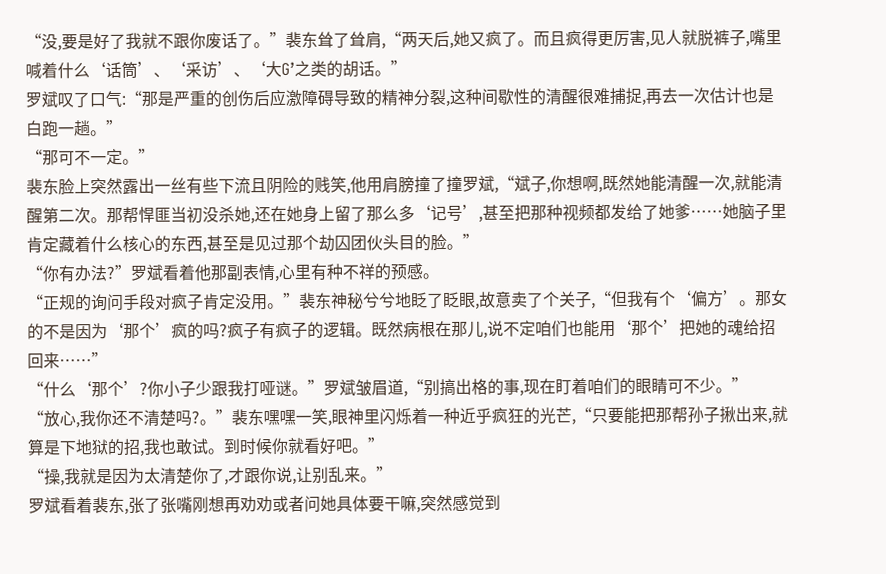“没,要是好了我就不跟你废话了。”裴东耸了耸肩,“两天后,她又疯了。而且疯得更厉害,见人就脱裤子,嘴里喊着什么‘话筒’、‘采访’、‘大G’之类的胡话。”
罗斌叹了口气:“那是严重的创伤后应激障碍导致的精神分裂,这种间歇性的清醒很难捕捉,再去一次估计也是白跑一趟。”
“那可不一定。”
裴东脸上突然露出一丝有些下流且阴险的贱笑,他用肩膀撞了撞罗斌,“斌子,你想啊,既然她能清醒一次,就能清醒第二次。那帮悍匪当初没杀她,还在她身上留了那么多‘记号’,甚至把那种视频都发给了她爹……她脑子里肯定藏着什么核心的东西,甚至是见过那个劫囚团伙头目的脸。”
“你有办法?”罗斌看着他那副表情,心里有种不祥的预感。
“正规的询问手段对疯子肯定没用。”裴东神秘兮兮地眨了眨眼,故意卖了个关子,“但我有个‘偏方’。那女的不是因为‘那个’疯的吗?疯子有疯子的逻辑。既然病根在那儿,说不定咱们也能用‘那个’把她的魂给招回来……”
“什么‘那个’?你小子少跟我打哑谜。”罗斌皱眉道,“别搞出格的事,现在盯着咱们的眼睛可不少。”
“放心,我你还不清楚吗?。”裴东嘿嘿一笑,眼神里闪烁着一种近乎疯狂的光芒,“只要能把那帮孙子揪出来,就算是下地狱的招,我也敢试。到时候你就看好吧。”
“操,我就是因为太清楚你了,才跟你说,让别乱来。”
罗斌看着裴东,张了张嘴刚想再劝劝或者问她具体要干嘛,突然感觉到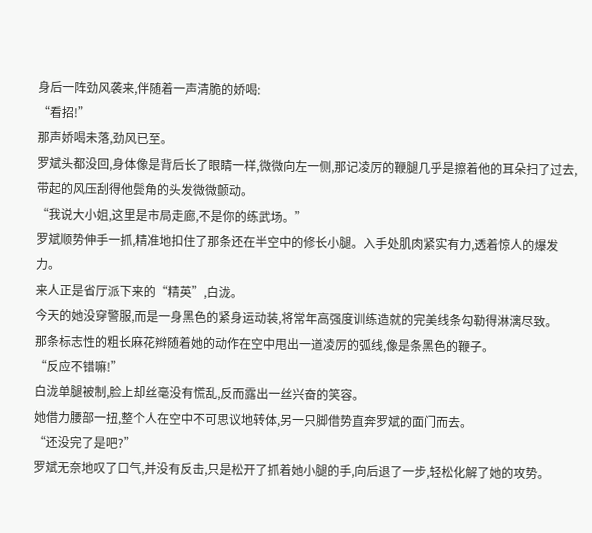身后一阵劲风袭来,伴随着一声清脆的娇喝:
“看招!”
那声娇喝未落,劲风已至。
罗斌头都没回,身体像是背后长了眼睛一样,微微向左一侧,那记凌厉的鞭腿几乎是擦着他的耳朵扫了过去,带起的风压刮得他鬓角的头发微微颤动。
“我说大小姐,这里是市局走廊,不是你的练武场。”
罗斌顺势伸手一抓,精准地扣住了那条还在半空中的修长小腿。入手处肌肉紧实有力,透着惊人的爆发力。
来人正是省厅派下来的“精英”,白泷。
今天的她没穿警服,而是一身黑色的紧身运动装,将常年高强度训练造就的完美线条勾勒得淋漓尽致。
那条标志性的粗长麻花辫随着她的动作在空中甩出一道凌厉的弧线,像是条黑色的鞭子。
“反应不错嘛!”
白泷单腿被制,脸上却丝毫没有慌乱,反而露出一丝兴奋的笑容。
她借力腰部一扭,整个人在空中不可思议地转体,另一只脚借势直奔罗斌的面门而去。
“还没完了是吧?”
罗斌无奈地叹了口气,并没有反击,只是松开了抓着她小腿的手,向后退了一步,轻松化解了她的攻势。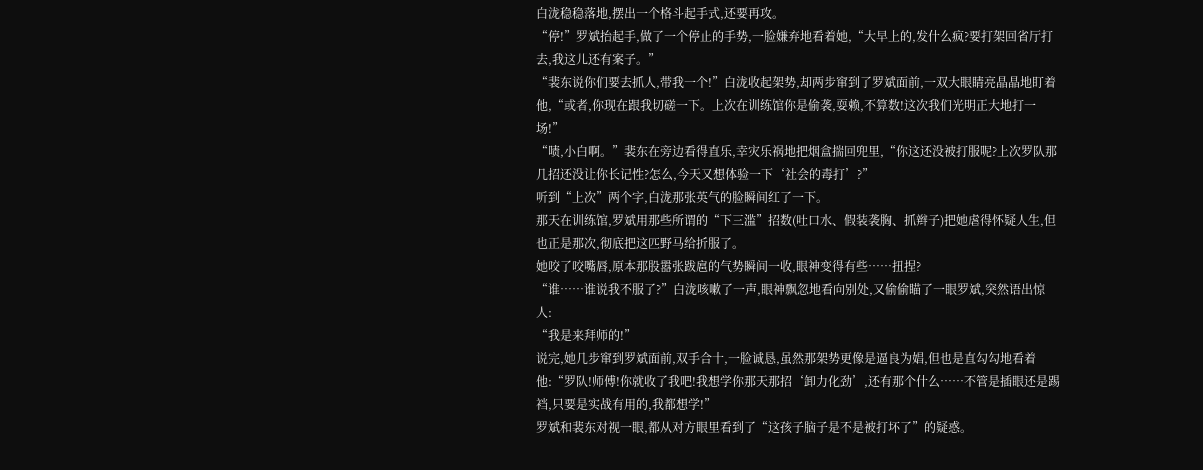白泷稳稳落地,摆出一个格斗起手式,还要再攻。
“停!”罗斌抬起手,做了一个停止的手势,一脸嫌弃地看着她,“大早上的,发什么疯?要打架回省厅打去,我这儿还有案子。”
“裴东说你们要去抓人,带我一个!”白泷收起架势,却两步窜到了罗斌面前,一双大眼睛亮晶晶地盯着他,“或者,你现在跟我切磋一下。上次在训练馆你是偷袭,耍赖,不算数!这次我们光明正大地打一场!”
“啧,小白啊。”裴东在旁边看得直乐,幸灾乐祸地把烟盒揣回兜里,“你这还没被打服呢?上次罗队那几招还没让你长记性?怎么,今天又想体验一下‘社会的毒打’?”
听到“上次”两个字,白泷那张英气的脸瞬间红了一下。
那天在训练馆,罗斌用那些所谓的“下三滥”招数(吐口水、假装袭胸、抓辫子)把她虐得怀疑人生,但也正是那次,彻底把这匹野马给折服了。
她咬了咬嘴唇,原本那股嚣张跋扈的气势瞬间一收,眼神变得有些……扭捏?
“谁……谁说我不服了?”白泷咳嗽了一声,眼神飘忽地看向别处,又偷偷瞄了一眼罗斌,突然语出惊人:
“我是来拜师的!”
说完,她几步窜到罗斌面前,双手合十,一脸诚恳,虽然那架势更像是逼良为娼,但也是直勾勾地看着他:“罗队!师傅!你就收了我吧!我想学你那天那招‘卸力化劲’,还有那个什么……不管是插眼还是踢裆,只要是实战有用的,我都想学!”
罗斌和裴东对视一眼,都从对方眼里看到了“这孩子脑子是不是被打坏了”的疑惑。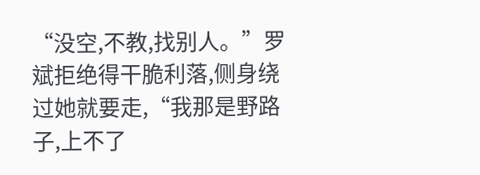“没空,不教,找别人。”罗斌拒绝得干脆利落,侧身绕过她就要走,“我那是野路子,上不了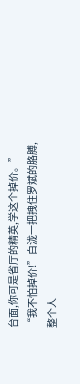台面,你可是省厅的精英,学这个掉价。”
“我不怕掉价!”白泷一把拽住罗斌的胳膊,整个人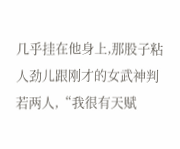几乎挂在他身上,那股子粘人劲儿跟刚才的女武神判若两人,“我很有天赋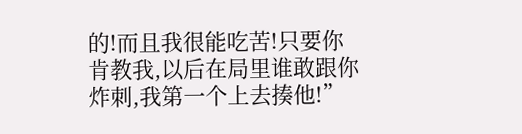的!而且我很能吃苦!只要你肯教我,以后在局里谁敢跟你炸刺,我第一个上去揍他!”